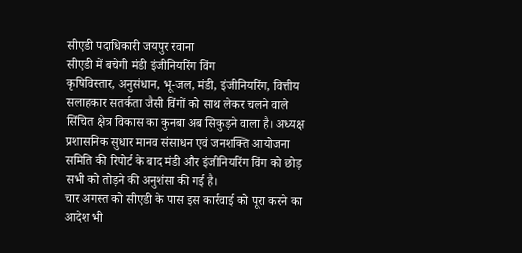सीएडी पदाधिकारी जयपुर रवाना
सीएडी में बचेगी मंडी इंजीनियरिंग विंग
कृषिविस्तार, अनुसंधान, भू-जल, मंडी, इंजीनियरिंग, वित्तीय सलाहकार सतर्कता जैसी विंगों को साथ लेकर चलने वाले सिंचित क्षेत्र विकास का कुनबा अब सिकुड़ने वाला है। अध्यक्ष प्रशासनिक सुधार मानव संसाधन एवं जनशक्ति आयोजना समिति की रिपोर्ट के बाद मंडी और इंजीनियरिंग विंग को छोड़ सभी को तोड़ने की अनुशंसा की गई है।
चार अगस्त को सीएडी के पास इस कार्रवाई को पूरा करने का आदेश भी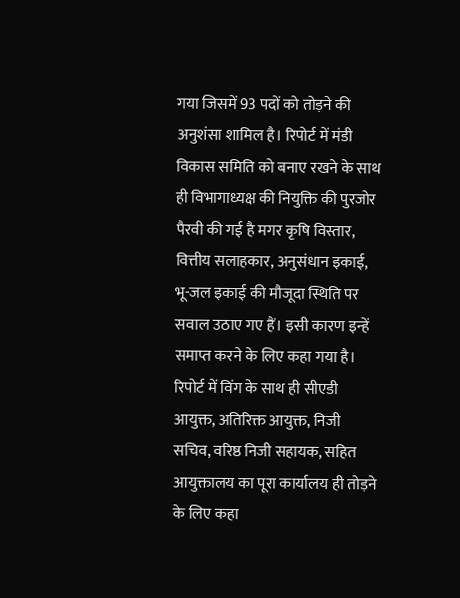गया जिसमें 93 पदों को तोड़ने की अनुशंसा शामिल है। रिपोर्ट में मंडी विकास समिति को बनाए रखने के साथ ही विभागाध्यक्ष की नियुक्ति की पुरजोर पैरवी की गई है मगर कृषि विस्तार, वित्तीय सलाहकार, अनुसंधान इकाई, भू-जल इकाई की मौजूदा स्थिति पर सवाल उठाए गए हैं। इसी कारण इन्हें समाप्त करने के लिए कहा गया है। रिपोर्ट में विंग के साथ ही सीएडी आयुक्त, अतिरिक्त आयुक्त, निजी सचिव, वरिष्ठ निजी सहायक, सहित आयुक्तालय का पूरा कार्यालय ही तोड़ने के लिए कहा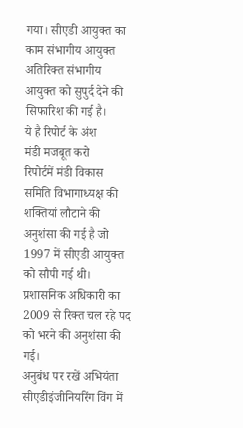गया। सीएडी आयुक्त का काम संभागीय आयुक्त अतिरिक्त संभागीय आयुक्त को सुपुर्द देने की सिफारिश की गई है।
ये है रिपोर्ट के अंश
मंडी मजबूत करो
रिपोर्टमें मंडी विकास समिति विभागाध्यक्ष की शक्तियां लौटाने की अनुशंसा की गई है जो 1997 में सीएडी आयुक्त को सौपी गई थी। प्रशासनिक अधिकारी का 2009 से रिक्त चल रहे पद को भरने की अनुशंसा की गई।
अनुबंध पर रखें अभियंता
सीएडीइंजीनियरिंग विंग में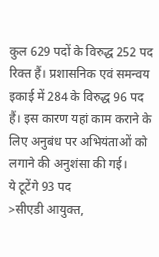कुल 629 पदों के विरुद्ध 252 पद रिक्त हैं। प्रशासनिक एवं समन्वय इकाई में 284 के विरुद्ध 96 पद हैं। इस कारण यहां काम कराने के लिए अनुबंध पर अभियंताओं को लगाने की अनुशंसा की गई।
ये टूटेंगे 93 पद
>सीएडी आयुक्त,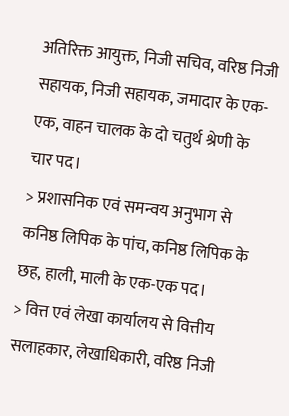अतिरिक्त आयुक्त, निजी सचिव, वरिष्ठ निजी सहायक, निजी सहायक, जमादार के एक-एक, वाहन चालक के दो चतुर्थ श्रेणी के चार पद।
> प्रशासनिक एवं समन्वय अनुभाग से कनिष्ठ लिपिक के पांच, कनिष्ठ लिपिक के छह, हाली, माली के एक-एक पद।
> वित्त एवं लेखा कार्यालय से वित्तीय सलाहकार, लेखाधिकारी, वरिष्ठ निजी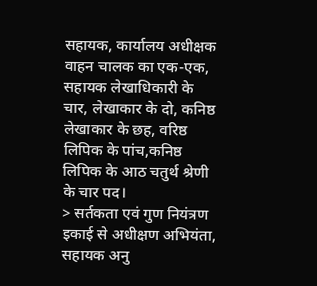सहायक, कार्यालय अधीक्षक वाहन चालक का एक-एक, सहायक लेखाधिकारी के चार, लेखाकार के दो, कनिष्ठ लेखाकार के छह, वरिष्ठ लिपिक के पांच,कनिष्ठ लिपिक के आठ चतुर्थ श्रेणी के चार पद।
> सर्तकता एवं गुण नियंत्रण इकाई से अधीक्षण अभियंता, सहायक अनु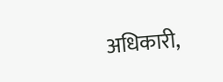अधिकारी,